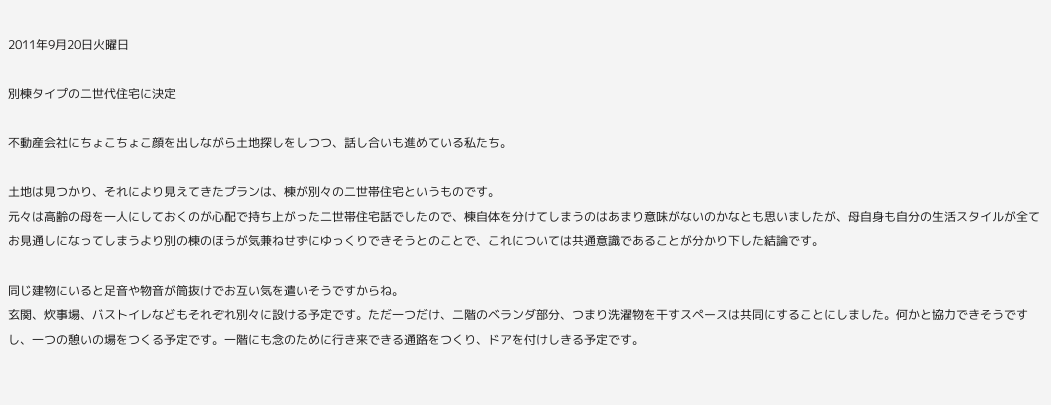2011年9月20日火曜日

別棟タイプの二世代住宅に決定

不動産会社にちょこちょこ顔を出しながら土地探しをしつつ、話し合いも進めている私たち。

土地は見つかり、それにより見えてきたプランは、棟が別々の二世帯住宅というものです。
元々は高齢の母を一人にしておくのが心配で持ち上がった二世帯住宅話でしたので、棟自体を分けてしまうのはあまり意味がないのかなとも思いましたが、母自身も自分の生活スタイルが全てお見通しになってしまうより別の棟のほうが気兼ねせずにゆっくりできそうとのことで、これについては共通意識であることが分かり下した結論です。

同じ建物にいると足音や物音が筒抜けでお互い気を遣いそうですからね。
玄関、炊事場、バストイレなどもそれぞれ別々に設ける予定です。ただ一つだけ、二階のベランダ部分、つまり洗濯物を干すスペースは共同にすることにしました。何かと協力できそうですし、一つの憩いの場をつくる予定です。一階にも念のために行き来できる通路をつくり、ドアを付けしきる予定です。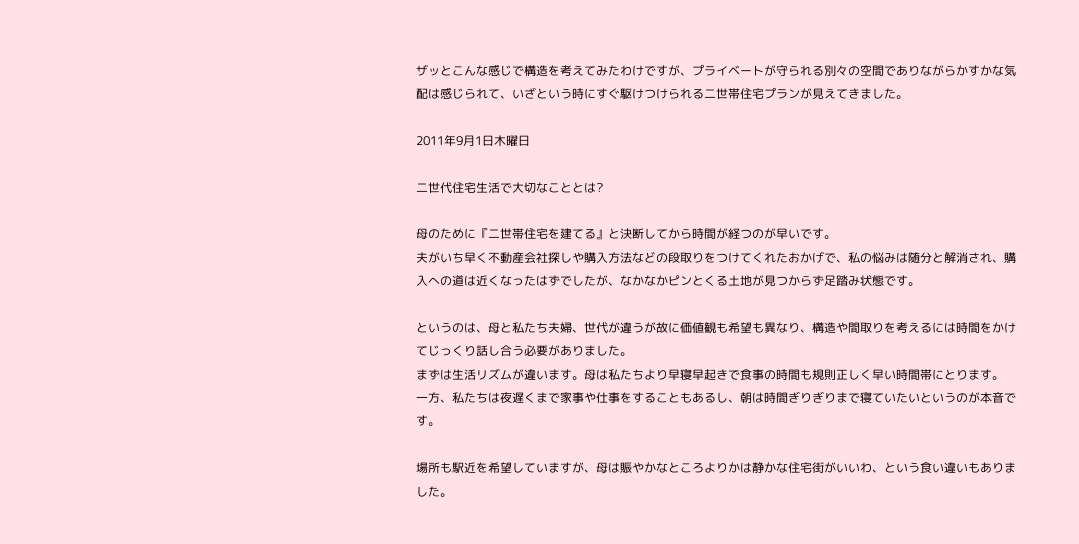ザッとこんな感じで構造を考えてみたわけですが、プライベートが守られる別々の空間でありながらかすかな気配は感じられて、いざという時にすぐ駆けつけられる二世帯住宅プランが見えてきました。

2011年9月1日木曜日

二世代住宅生活で大切なこととは?

母のために『二世帯住宅を建てる』と決断してから時間が経つのが早いです。
夫がいち早く不動産会社探しや購入方法などの段取りをつけてくれたおかげで、私の悩みは随分と解消され、購入への道は近くなったはずでしたが、なかなかピンとくる土地が見つからず足踏み状態です。

というのは、母と私たち夫婦、世代が違うが故に価値観も希望も異なり、構造や間取りを考えるには時間をかけてじっくり話し合う必要がありました。
まずは生活リズムが違います。母は私たちより早寝早起きで食事の時間も規則正しく早い時間帯にとります。
一方、私たちは夜遅くまで家事や仕事をすることもあるし、朝は時間ぎりぎりまで寝ていたいというのが本音です。

場所も駅近を希望していますが、母は賑やかなところよりかは静かな住宅街がいいわ、という食い違いもありました。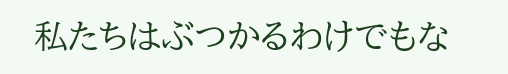私たちはぶつかるわけでもな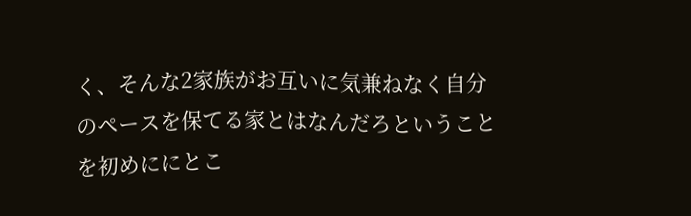く、そんな2家族がお互いに気兼ねなく自分のペースを保てる家とはなんだろということを初めににとこ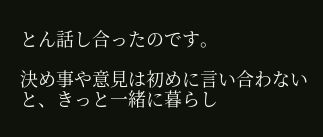とん話し合ったのです。

決め事や意見は初めに言い合わないと、きっと一緒に暮らし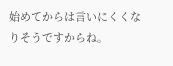始めてからは言いにくくなりそうですからね。